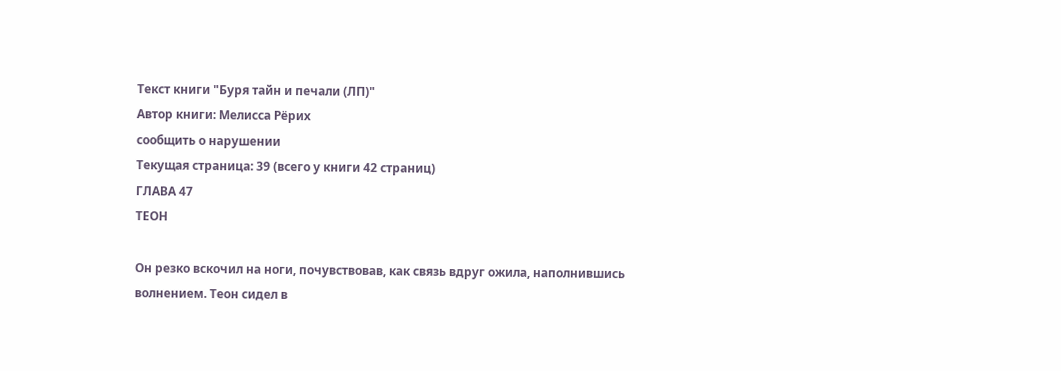Текст книги "Буря тайн и печали (ЛП)"
Автор книги: Мелисса Рёрих
сообщить о нарушении
Текущая страница: 39 (всего у книги 42 страниц)
ГЛАВА 47
ТЕОН

Он резко вскочил на ноги, почувствовав, как связь вдруг ожила, наполнившись волнением. Теон сидел в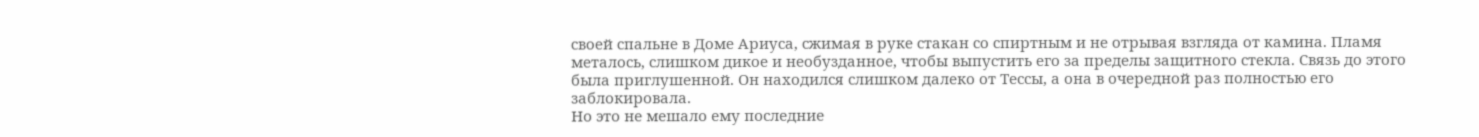своей спальне в Доме Ариуса, сжимая в руке стакан со спиртным и не отрывая взгляда от камина. Пламя металось, слишком дикое и необузданное, чтобы выпустить его за пределы защитного стекла. Связь до этого была приглушенной. Он находился слишком далеко от Тессы, а она в очередной раз полностью его заблокировала.
Но это не мешало ему последние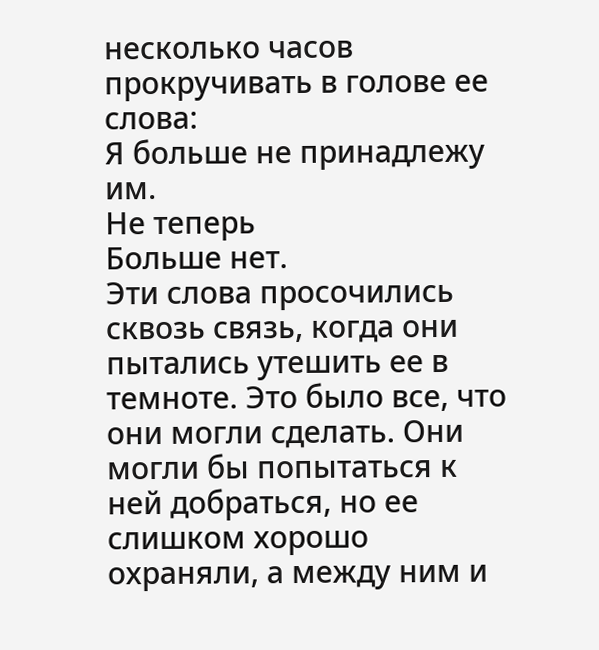несколько часов прокручивать в голове ее слова:
Я больше не принадлежу им.
Не теперь
Больше нет.
Эти слова просочились сквозь связь, когда они пытались утешить ее в темноте. Это было все, что они могли сделать. Они могли бы попытаться к ней добраться, но ее слишком хорошо охраняли, а между ним и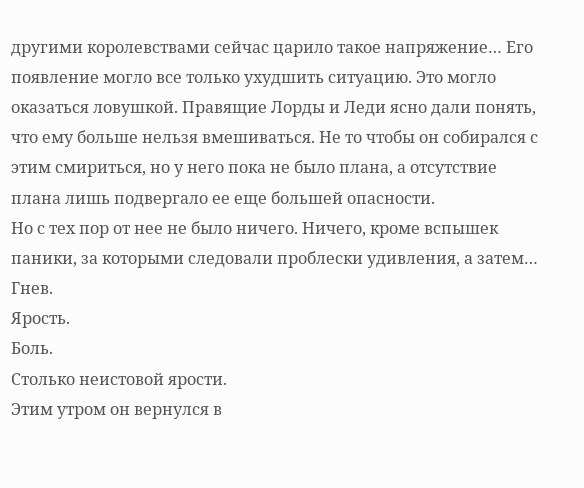другими королевствами сейчас царило такое напряжение… Его появление могло все только ухудшить ситуацию. Это могло оказаться ловушкой. Правящие Лорды и Леди ясно дали понять, что ему больше нельзя вмешиваться. Не то чтобы он собирался с этим смириться, но у него пока не было плана, а отсутствие плана лишь подвергало ее еще большей опасности.
Но с тех пор от нее не было ничего. Ничего, кроме вспышек паники, за которыми следовали проблески удивления, а затем…
Гнев.
Ярость.
Боль.
Столько неистовой ярости.
Этим утром он вернулся в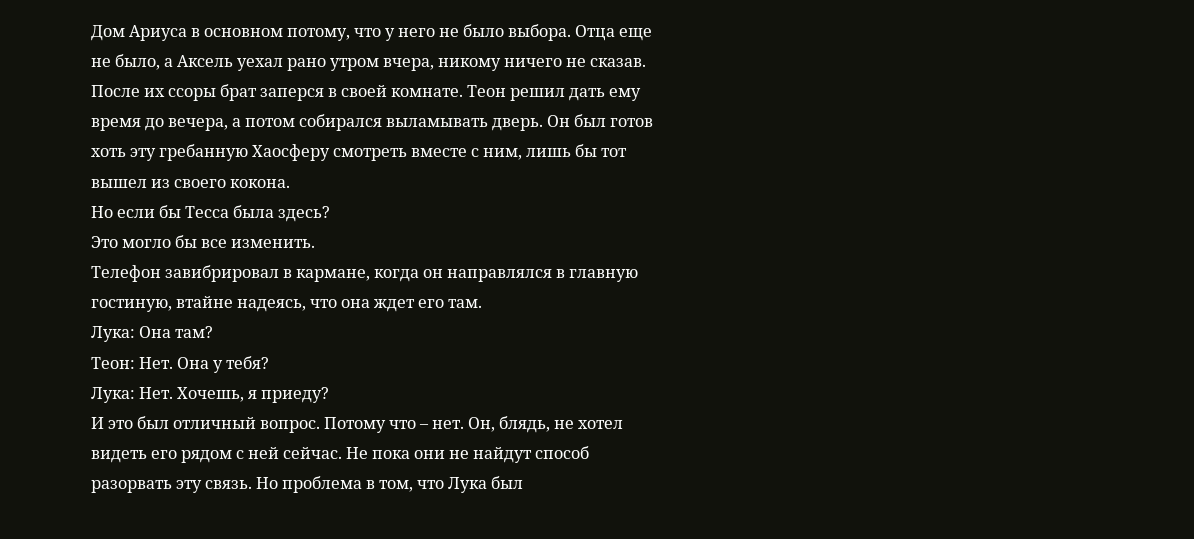Дом Ариуса в основном потому, что у него не было выбора. Отца еще не было, а Аксель уехал рано утром вчера, никому ничего не сказав. После их ссоры брат заперся в своей комнате. Теон решил дать ему время до вечера, а потом собирался выламывать дверь. Он был готов хоть эту гребанную Хаосферу смотреть вместе с ним, лишь бы тот вышел из своего кокона.
Но если бы Тесса была здесь?
Это могло бы все изменить.
Телефон завибрировал в кармане, когда он направлялся в главную гостиную, втайне надеясь, что она ждет его там.
Лука: Она там?
Теон: Нет. Она у тебя?
Лука: Нет. Хочешь, я приеду?
И это был отличный вопрос. Потому что – нет. Он, блядь, не хотел видеть его рядом с ней сейчас. Не пока они не найдут способ разорвать эту связь. Но проблема в том, что Лука был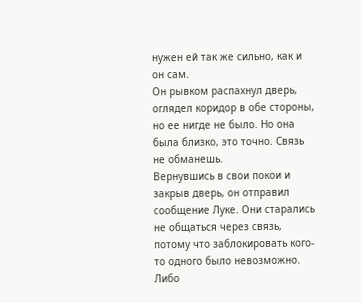нужен ей так же сильно, как и он сам.
Он рывком распахнул дверь, оглядел коридор в обе стороны, но ее нигде не было. Но она была близко, это точно. Связь не обманешь.
Вернувшись в свои покои и закрыв дверь, он отправил сообщение Луке. Они старались не общаться через связь, потому что заблокировать кого-то одного было невозможно. Либо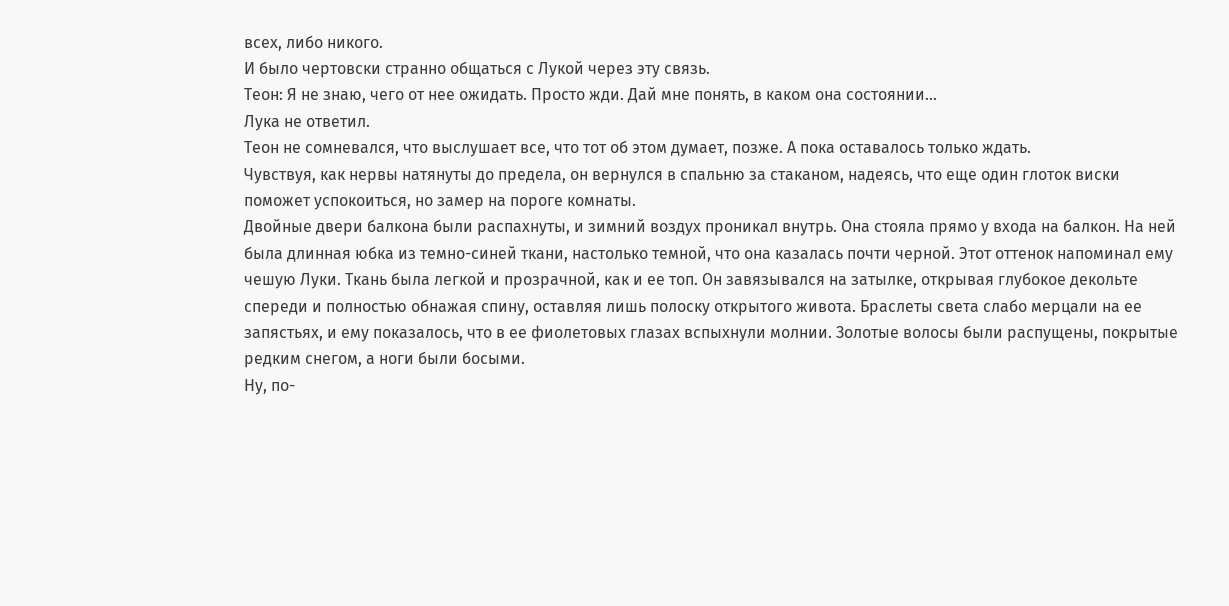всех, либо никого.
И было чертовски странно общаться с Лукой через эту связь.
Теон: Я не знаю, чего от нее ожидать. Просто жди. Дай мне понять, в каком она состоянии…
Лука не ответил.
Теон не сомневался, что выслушает все, что тот об этом думает, позже. А пока оставалось только ждать.
Чувствуя, как нервы натянуты до предела, он вернулся в спальню за стаканом, надеясь, что еще один глоток виски поможет успокоиться, но замер на пороге комнаты.
Двойные двери балкона были распахнуты, и зимний воздух проникал внутрь. Она стояла прямо у входа на балкон. На ней была длинная юбка из темно-синей ткани, настолько темной, что она казалась почти черной. Этот оттенок напоминал ему чешую Луки. Ткань была легкой и прозрачной, как и ее топ. Он завязывался на затылке, открывая глубокое декольте спереди и полностью обнажая спину, оставляя лишь полоску открытого живота. Браслеты света слабо мерцали на ее запястьях, и ему показалось, что в ее фиолетовых глазах вспыхнули молнии. Золотые волосы были распущены, покрытые редким снегом, а ноги были босыми.
Ну, по-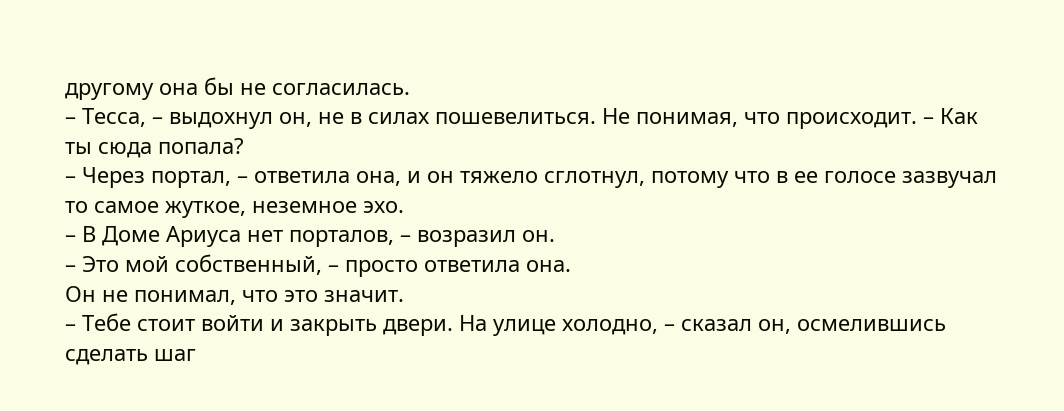другому она бы не согласилась.
– Тесса, – выдохнул он, не в силах пошевелиться. Не понимая, что происходит. – Как ты сюда попала?
– Через портал, – ответила она, и он тяжело сглотнул, потому что в ее голосе зазвучал то самое жуткое, неземное эхо.
– В Доме Ариуса нет порталов, – возразил он.
– Это мой собственный, – просто ответила она.
Он не понимал, что это значит.
– Тебе стоит войти и закрыть двери. На улице холодно, – сказал он, осмелившись сделать шаг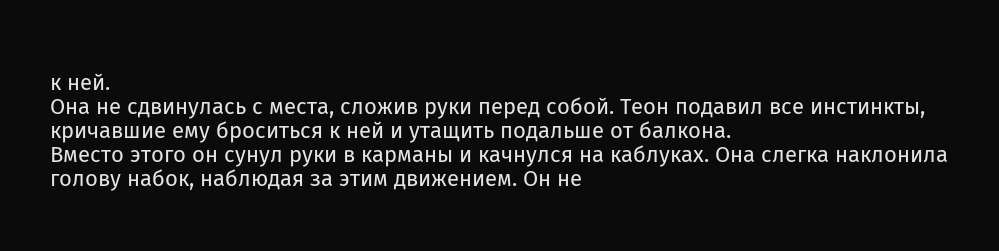к ней.
Она не сдвинулась с места, сложив руки перед собой. Теон подавил все инстинкты, кричавшие ему броситься к ней и утащить подальше от балкона.
Вместо этого он сунул руки в карманы и качнулся на каблуках. Она слегка наклонила голову набок, наблюдая за этим движением. Он не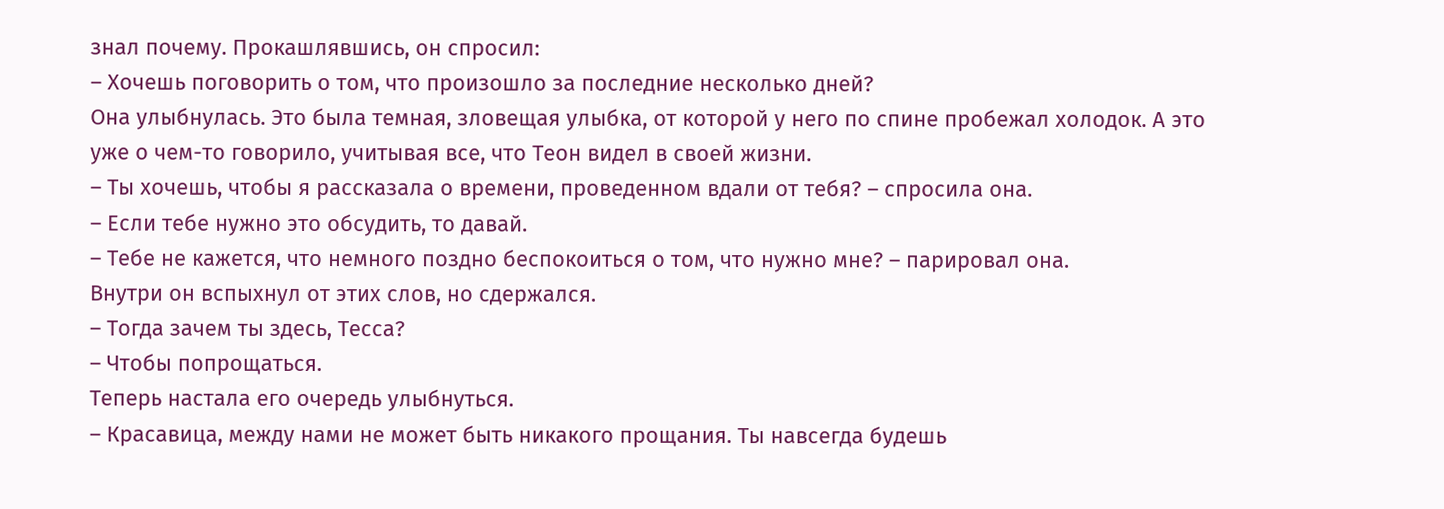знал почему. Прокашлявшись, он спросил:
– Хочешь поговорить о том, что произошло за последние несколько дней?
Она улыбнулась. Это была темная, зловещая улыбка, от которой у него по спине пробежал холодок. А это уже о чем-то говорило, учитывая все, что Теон видел в своей жизни.
– Ты хочешь, чтобы я рассказала о времени, проведенном вдали от тебя? – спросила она.
– Если тебе нужно это обсудить, то давай.
– Тебе не кажется, что немного поздно беспокоиться о том, что нужно мне? – парировал она.
Внутри он вспыхнул от этих слов, но сдержался.
– Тогда зачем ты здесь, Тесса?
– Чтобы попрощаться.
Теперь настала его очередь улыбнуться.
– Красавица, между нами не может быть никакого прощания. Ты навсегда будешь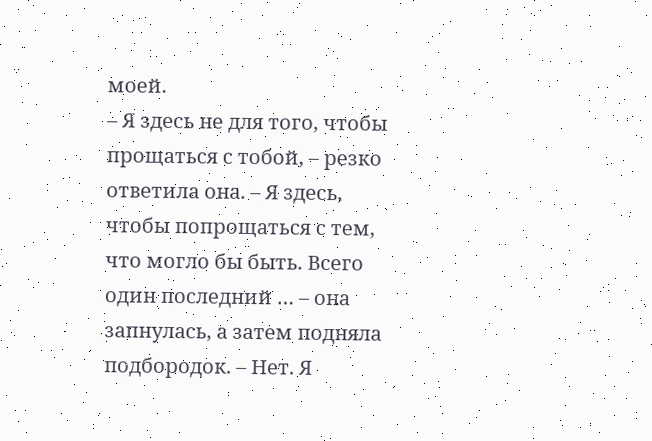моей.
– Я здесь не для того, чтобы прощаться с тобой, – резко ответила она. – Я здесь, чтобы попрощаться с тем, что могло бы быть. Всего один последний … – она запнулась, а затем подняла подбородок. – Нет. Я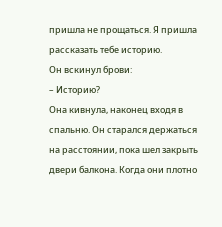пришла не прощаться. Я пришла рассказать тебе историю.
Он вскинул брови:
– Историю?
Она кивнула, наконец входя в спальню. Он старался держаться на расстоянии, пока шел закрыть двери балкона. Когда они плотно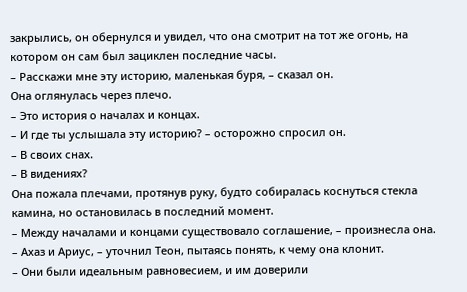закрылись, он обернулся и увидел, что она смотрит на тот же огонь, на котором он сам был зациклен последние часы.
– Расскажи мне эту историю, маленькая буря, – сказал он.
Она оглянулась через плечо.
– Это история о началах и концах.
– И где ты услышала эту историю? – осторожно спросил он.
– В своих снах.
– В видениях?
Она пожала плечами, протянув руку, будто собиралась коснуться стекла камина, но остановилась в последний момент.
– Между началами и концами существовало соглашение, – произнесла она.
– Ахаз и Ариус, – уточнил Теон, пытаясь понять, к чему она клонит.
– Они были идеальным равновесием, и им доверили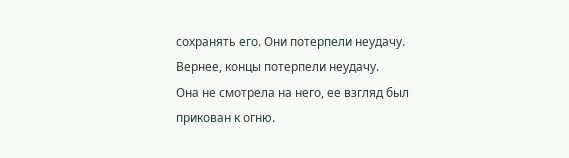сохранять его. Они потерпели неудачу. Вернее, концы потерпели неудачу.
Она не смотрела на него, ее взгляд был прикован к огню.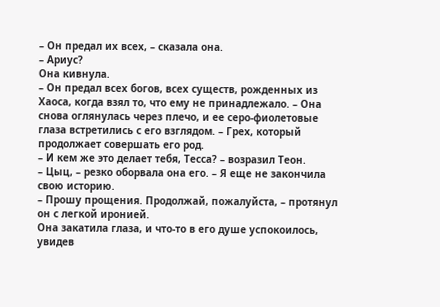– Он предал их всех, – сказала она.
– Ариус?
Она кивнула.
– Он предал всех богов, всех существ, рожденных из Хаоса, когда взял то, что ему не принадлежало. – Она снова оглянулась через плечо, и ее серо-фиолетовые глаза встретились с его взглядом. – Грех, который продолжает совершать его род.
– И кем же это делает тебя, Тесса? – возразил Теон.
– Цыц, – резко оборвала она его. – Я еще не закончила свою историю.
– Прошу прощения. Продолжай, пожалуйста, – протянул он с легкой иронией.
Она закатила глаза, и что-то в его душе успокоилось, увидев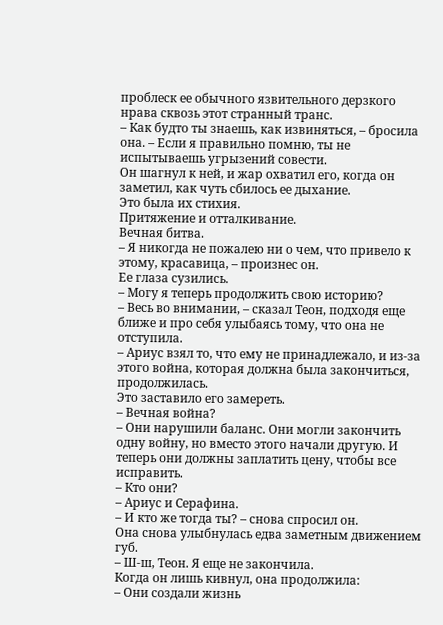проблеск ее обычного язвительного дерзкого нрава сквозь этот странный транс.
– Как будто ты знаешь, как извиняться, – бросила она. – Если я правильно помню, ты не испытываешь угрызений совести.
Он шагнул к ней, и жар охватил его, когда он заметил, как чуть сбилось ее дыхание.
Это была их стихия.
Притяжение и отталкивание.
Вечная битва.
– Я никогда не пожалею ни о чем, что привело к этому, красавица, – произнес он.
Ее глаза сузились.
– Могу я теперь продолжить свою историю?
– Весь во внимании, – сказал Теон, подходя еще ближе и про себя улыбаясь тому, что она не отступила.
– Ариус взял то, что ему не принадлежало, и из-за этого война, которая должна была закончиться, продолжилась.
Это заставило его замереть.
– Вечная война?
– Они нарушили баланс. Они могли закончить одну войну, но вместо этого начали другую. И теперь они должны заплатить цену, чтобы все исправить.
– Кто они?
– Ариус и Серафина.
– И кто же тогда ты? – снова спросил он.
Она снова улыбнулась едва заметным движением губ.
– Ш-ш, Теон. Я еще не закончила.
Когда он лишь кивнул, она продолжила:
– Они создали жизнь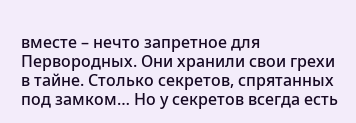вместе – нечто запретное для Первородных. Они хранили свои грехи в тайне. Столько секретов, спрятанных под замком… Но у секретов всегда есть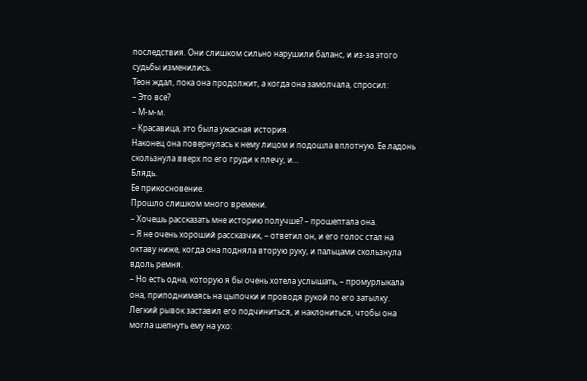последствия. Они слишком сильно нарушили баланс, и из-за этого судьбы изменились.
Теон ждал, пока она продолжит, а когда она замолчала, спросил:
– Это все?
– М-м-м.
– Красавица, это была ужасная история.
Наконец она повернулась к нему лицом и подошла вплотную. Ее ладонь скользнула вверх по его груди к плечу, и…
Блядь.
Ее прикосновение.
Прошло слишком много времени.
– Хочешь рассказать мне историю получше? – прошептала она.
– Я не очень хороший рассказчик, – ответил он, и его голос стал на октаву ниже, когда она подняла вторую руку, и пальцами скользнула вдоль ремня.
– Но есть одна, которую я бы очень хотела услышать, – промурлыкала она, приподнимаясь на цыпочки и проводя рукой по его затылку.
Легкий рывок заставил его подчиниться, и наклониться, чтобы она могла шепнуть ему на ухо: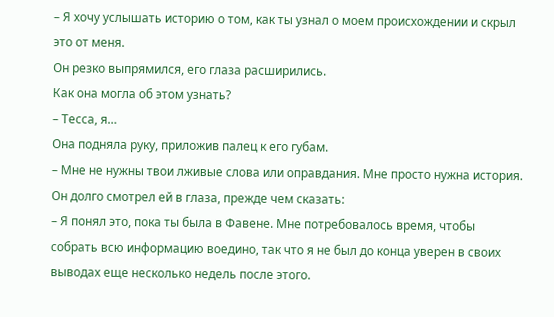– Я хочу услышать историю о том, как ты узнал о моем происхождении и скрыл это от меня.
Он резко выпрямился, его глаза расширились.
Как она могла об этом узнать?
– Тесса, я…
Она подняла руку, приложив палец к его губам.
– Мне не нужны твои лживые слова или оправдания. Мне просто нужна история.
Он долго смотрел ей в глаза, прежде чем сказать:
– Я понял это, пока ты была в Фавене. Мне потребовалось время, чтобы собрать всю информацию воедино, так что я не был до конца уверен в своих выводах еще несколько недель после этого.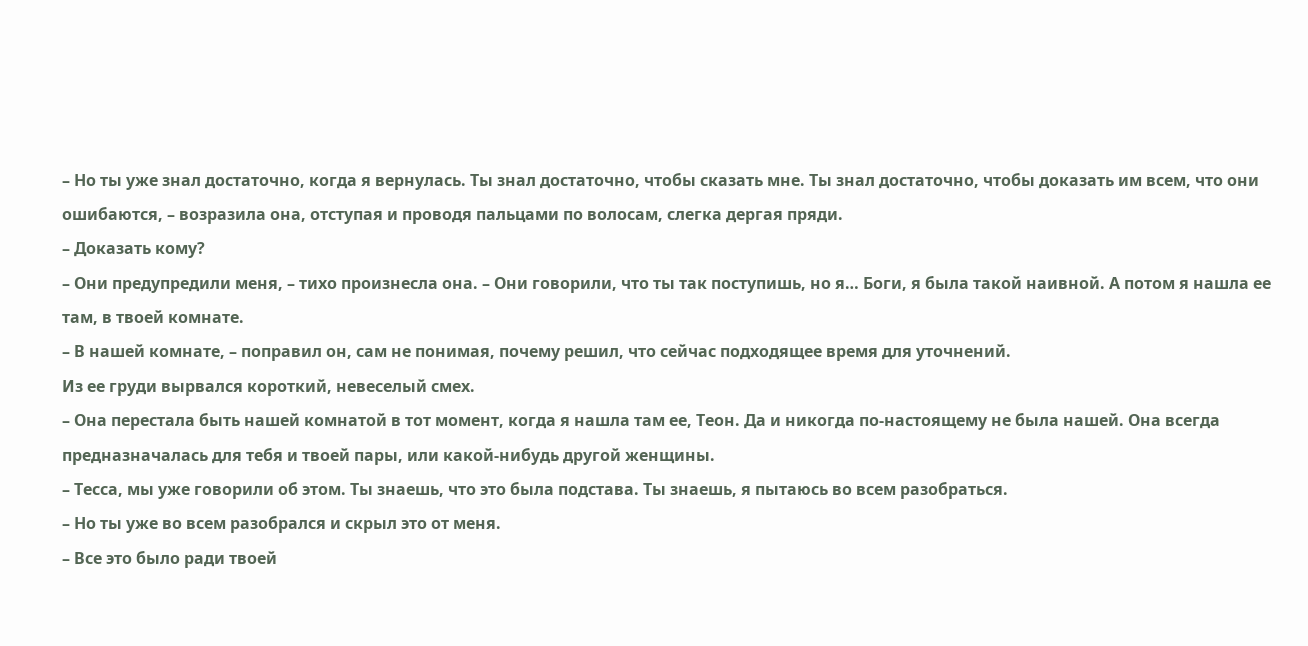– Но ты уже знал достаточно, когда я вернулась. Ты знал достаточно, чтобы сказать мне. Ты знал достаточно, чтобы доказать им всем, что они ошибаются, – возразила она, отступая и проводя пальцами по волосам, слегка дергая пряди.
– Доказать кому?
– Они предупредили меня, – тихо произнесла она. – Они говорили, что ты так поступишь, но я… Боги, я была такой наивной. А потом я нашла ее там, в твоей комнате.
– В нашей комнате, – поправил он, сам не понимая, почему решил, что сейчас подходящее время для уточнений.
Из ее груди вырвался короткий, невеселый смех.
– Она перестала быть нашей комнатой в тот момент, когда я нашла там ее, Теон. Да и никогда по-настоящему не была нашей. Она всегда предназначалась для тебя и твоей пары, или какой-нибудь другой женщины.
– Тесса, мы уже говорили об этом. Ты знаешь, что это была подстава. Ты знаешь, я пытаюсь во всем разобраться.
– Но ты уже во всем разобрался и скрыл это от меня.
– Все это было ради твоей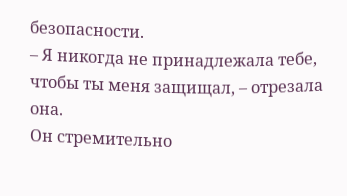безопасности.
– Я никогда не принадлежала тебе, чтобы ты меня защищал, – отрезала она.
Он стремительно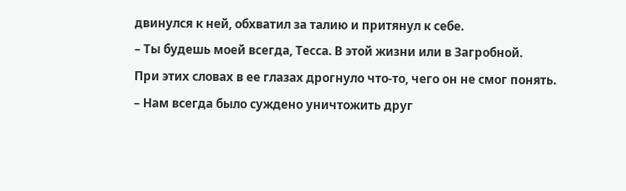двинулся к ней, обхватил за талию и притянул к себе.
– Ты будешь моей всегда, Тесса. В этой жизни или в Загробной.
При этих словах в ее глазах дрогнуло что-то, чего он не смог понять.
– Нам всегда было суждено уничтожить друг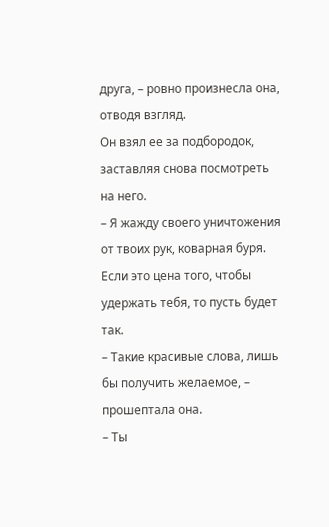друга, – ровно произнесла она, отводя взгляд.
Он взял ее за подбородок, заставляя снова посмотреть на него.
– Я жажду своего уничтожения от твоих рук, коварная буря. Если это цена того, чтобы удержать тебя, то пусть будет так.
– Такие красивые слова, лишь бы получить желаемое, – прошептала она.
– Ты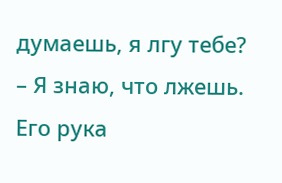думаешь, я лгу тебе?
– Я знаю, что лжешь.
Его рука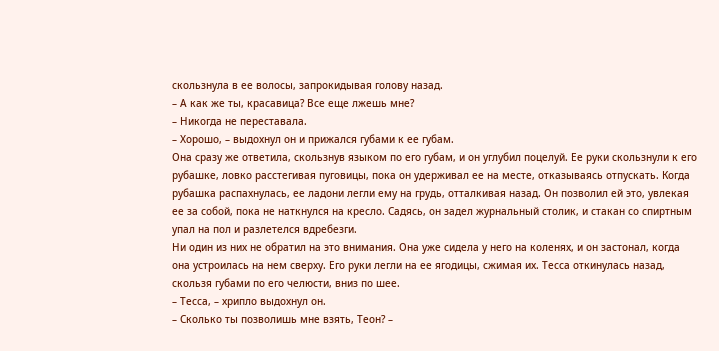скользнула в ее волосы, запрокидывая голову назад.
– А как же ты, красавица? Все еще лжешь мне?
– Никогда не переставала.
– Хорошо, – выдохнул он и прижался губами к ее губам.
Она сразу же ответила, скользнув языком по его губам, и он углубил поцелуй. Ее руки скользнули к его рубашке, ловко расстегивая пуговицы, пока он удерживал ее на месте, отказываясь отпускать. Когда рубашка распахнулась, ее ладони легли ему на грудь, отталкивая назад. Он позволил ей это, увлекая ее за собой, пока не наткнулся на кресло. Садясь, он задел журнальный столик, и стакан со спиртным упал на пол и разлетелся вдребезги.
Ни один из них не обратил на это внимания. Она уже сидела у него на коленях, и он застонал, когда она устроилась на нем сверху. Его руки легли на ее ягодицы, сжимая их. Тесса откинулась назад, скользя губами по его челюсти, вниз по шее.
– Тесса, – хрипло выдохнул он.
– Сколько ты позволишь мне взять, Теон? –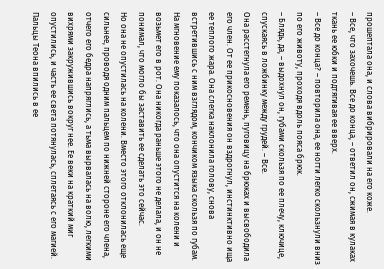прошептала она, и слова вибрировали на его коже.
– Все, что захочешь. Все до конца, – ответил он, сжимая в кулаках ткань ее юбки и подтягивая ее вверх.
– Все до конца? – повторила она, ее ногти легко скользнули вниз по его животу, проходя вдоль пояса брюк.
– Блядь, да, – выдохнул он, губами скользя по ее плечу, ключице, спускаясь в ложбинку между грудей. – Все.
Она расстегнула его ремень, пуговицу на брюках и высвободила его член. От ее прикосновения он вздрогнул, инстинктивно ища ее теплого жара. Она слегка наклонила голову, снова встретившись с ним взглядом, кончиком языка скользя по губам. На мгновение ему показалось, что она опустится на колени и возьмет его в рот. Она никогда раньше этого не делала, и он не понимал, что могло бы заставить ее сделать это сейчас.
Но она не опустилась на колени. Вместо этого отклонилась еще сильнее, проводя одним пальцем по нижней стороне его члена, отчего его бедра напряглись, а тьма вырвалась на волю, легкими вихрями закружившись вокруг нее. Ее веки на краткий миг опустились, и часть ее света потянулась, сплетаясь с его магией.
Пальцы Теона впились в ее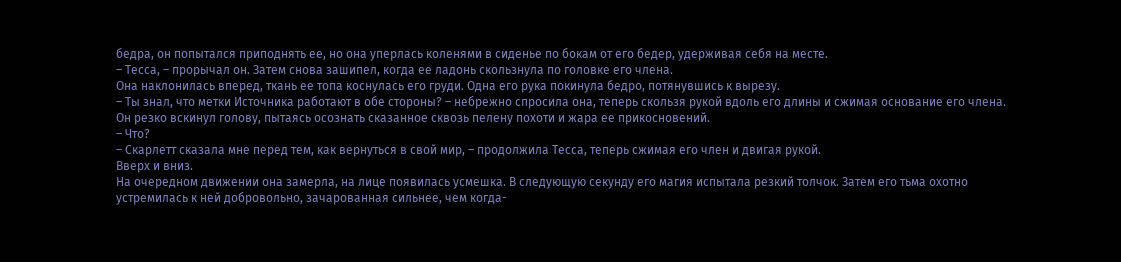бедра, он попытался приподнять ее, но она уперлась коленями в сиденье по бокам от его бедер, удерживая себя на месте.
– Тесса, – прорычал он. Затем снова зашипел, когда ее ладонь скользнула по головке его члена.
Она наклонилась вперед, ткань ее топа коснулась его груди. Одна его рука покинула бедро, потянувшись к вырезу.
– Ты знал, что метки Источника работают в обе стороны? – небрежно спросила она, теперь скользя рукой вдоль его длины и сжимая основание его члена.
Он резко вскинул голову, пытаясь осознать сказанное сквозь пелену похоти и жара ее прикосновений.
– Что?
– Скарлетт сказала мне перед тем, как вернуться в свой мир, – продолжила Тесса, теперь сжимая его член и двигая рукой.
Вверх и вниз.
На очередном движении она замерла, на лице появилась усмешка. В следующую секунду его магия испытала резкий толчок. Затем его тьма охотно устремилась к ней добровольно, зачарованная сильнее, чем когда-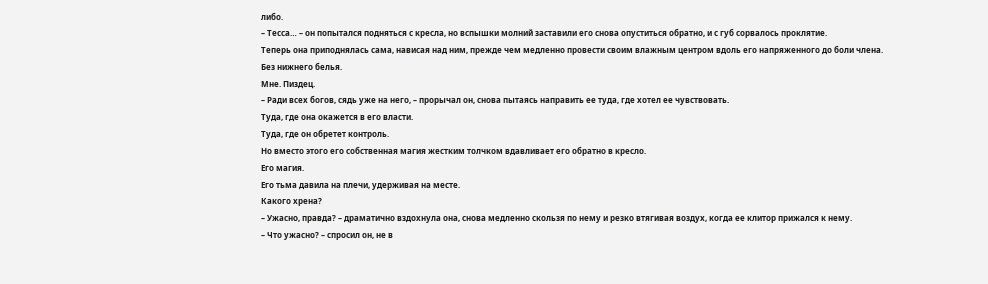либо.
– Тесса… – он попытался подняться с кресла, но вспышки молний заставили его снова опуститься обратно, и с губ сорвалось проклятие.
Теперь она приподнялась сама, нависая над ним, прежде чем медленно провести своим влажным центром вдоль его напряженного до боли члена.
Без нижнего белья.
Мне. Пиздец.
– Ради всех богов, сядь уже на него, – прорычал он, снова пытаясь направить ее туда, где хотел ее чувствовать.
Туда, где она окажется в его власти.
Туда, где он обретет контроль.
Но вместо этого его собственная магия жестким толчком вдавливает его обратно в кресло.
Его магия.
Его тьма давила на плечи, удерживая на месте.
Какого хрена?
– Ужасно, правда? – драматично вздохнула она, снова медленно скользя по нему и резко втягивая воздух, когда ее клитор прижался к нему.
– Что ужасно? – спросил он, не в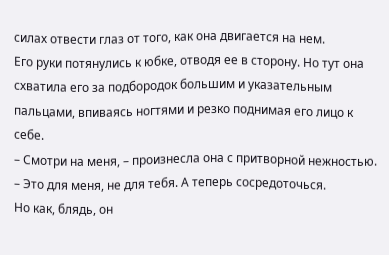силах отвести глаз от того, как она двигается на нем.
Его руки потянулись к юбке, отводя ее в сторону. Но тут она схватила его за подбородок большим и указательным пальцами, впиваясь ногтями и резко поднимая его лицо к себе.
– Смотри на меня, – произнесла она с притворной нежностью. – Это для меня, не для тебя. А теперь сосредоточься.
Но как, блядь, он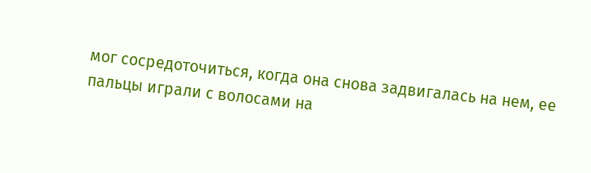мог сосредоточиться, когда она снова задвигалась на нем, ее пальцы играли с волосами на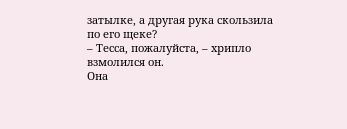затылке, а другая рука скользила по его щеке?
– Тесса, пожалуйста, – хрипло взмолился он.
Она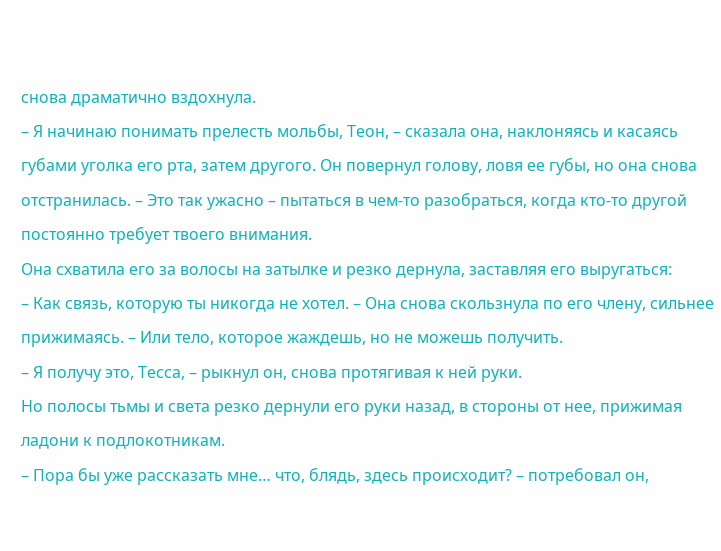снова драматично вздохнула.
– Я начинаю понимать прелесть мольбы, Теон, – сказала она, наклоняясь и касаясь губами уголка его рта, затем другого. Он повернул голову, ловя ее губы, но она снова отстранилась. – Это так ужасно – пытаться в чем-то разобраться, когда кто-то другой постоянно требует твоего внимания.
Она схватила его за волосы на затылке и резко дернула, заставляя его выругаться:
– Как связь, которую ты никогда не хотел. – Она снова скользнула по его члену, сильнее прижимаясь. – Или тело, которое жаждешь, но не можешь получить.
– Я получу это, Тесса, – рыкнул он, снова протягивая к ней руки.
Но полосы тьмы и света резко дернули его руки назад, в стороны от нее, прижимая ладони к подлокотникам.
– Пора бы уже рассказать мне… что, блядь, здесь происходит? – потребовал он,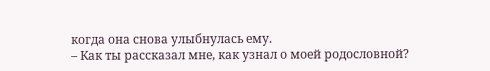когда она снова улыбнулась ему.
– Как ты рассказал мне, как узнал о моей родословной?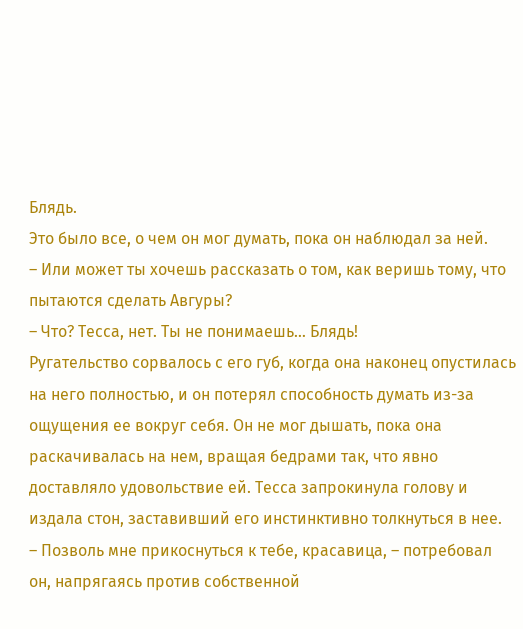Блядь.
Это было все, о чем он мог думать, пока он наблюдал за ней.
– Или может ты хочешь рассказать о том, как веришь тому, что пытаются сделать Авгуры?
– Что? Тесса, нет. Ты не понимаешь… Блядь!
Ругательство сорвалось с его губ, когда она наконец опустилась на него полностью, и он потерял способность думать из-за ощущения ее вокруг себя. Он не мог дышать, пока она раскачивалась на нем, вращая бедрами так, что явно доставляло удовольствие ей. Тесса запрокинула голову и издала стон, заставивший его инстинктивно толкнуться в нее.
– Позволь мне прикоснуться к тебе, красавица, – потребовал он, напрягаясь против собственной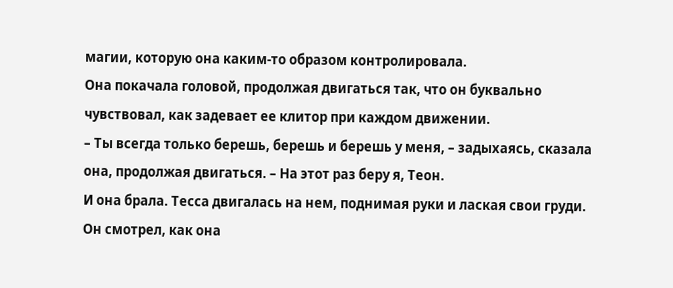магии, которую она каким-то образом контролировала.
Она покачала головой, продолжая двигаться так, что он буквально чувствовал, как задевает ее клитор при каждом движении.
– Ты всегда только берешь, берешь и берешь у меня, – задыхаясь, сказала она, продолжая двигаться. – На этот раз беру я, Теон.
И она брала. Тесса двигалась на нем, поднимая руки и лаская свои груди. Он смотрел, как она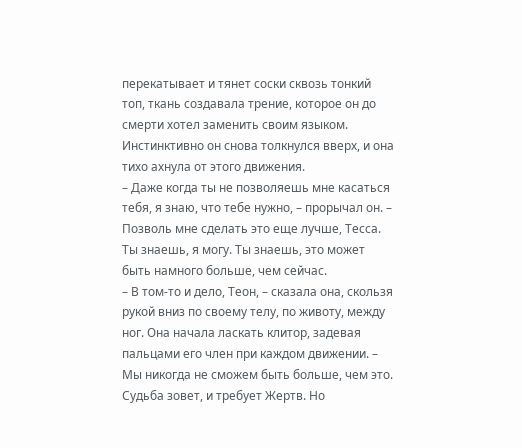перекатывает и тянет соски сквозь тонкий топ, ткань создавала трение, которое он до смерти хотел заменить своим языком. Инстинктивно он снова толкнулся вверх, и она тихо ахнула от этого движения.
– Даже когда ты не позволяешь мне касаться тебя, я знаю, что тебе нужно, – прорычал он. – Позволь мне сделать это еще лучше, Тесса. Ты знаешь, я могу. Ты знаешь, это может быть намного больше, чем сейчас.
– В том-то и дело, Теон, – сказала она, скользя рукой вниз по своему телу, по животу, между ног. Она начала ласкать клитор, задевая пальцами его член при каждом движении. – Мы никогда не сможем быть больше, чем это. Судьба зовет, и требует Жертв. Но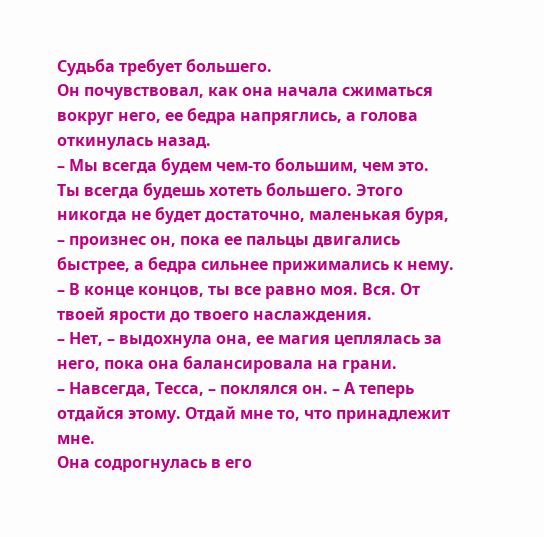Судьба требует большего.
Он почувствовал, как она начала сжиматься вокруг него, ее бедра напряглись, а голова откинулась назад.
– Мы всегда будем чем-то большим, чем это. Ты всегда будешь хотеть большего. Этого никогда не будет достаточно, маленькая буря, – произнес он, пока ее пальцы двигались быстрее, а бедра сильнее прижимались к нему. – В конце концов, ты все равно моя. Вся. От твоей ярости до твоего наслаждения.
– Нет, – выдохнула она, ее магия цеплялась за него, пока она балансировала на грани.
– Навсегда, Тесса, – поклялся он. – А теперь отдайся этому. Отдай мне то, что принадлежит мне.
Она содрогнулась в его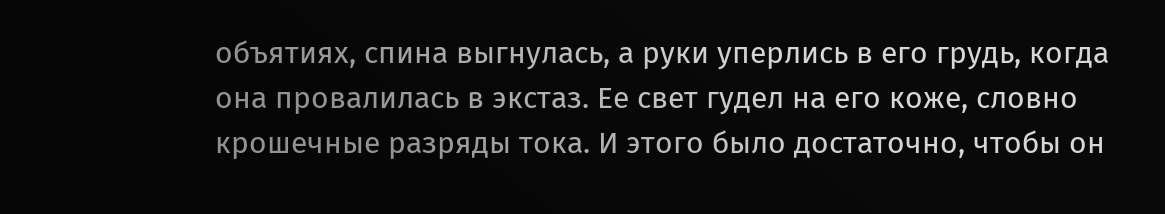объятиях, спина выгнулась, а руки уперлись в его грудь, когда она провалилась в экстаз. Ее свет гудел на его коже, словно крошечные разряды тока. И этого было достаточно, чтобы он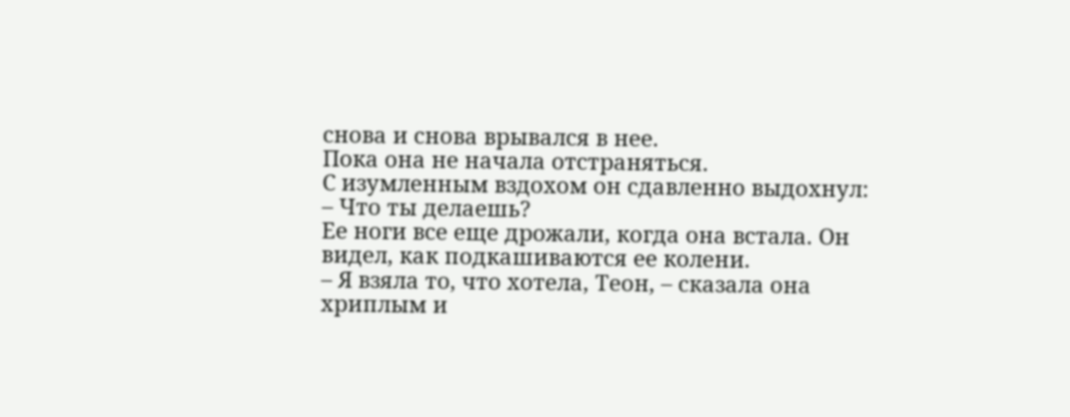снова и снова врывался в нее.
Пока она не начала отстраняться.
С изумленным вздохом он сдавленно выдохнул:
– Что ты делаешь?
Ее ноги все еще дрожали, когда она встала. Он видел, как подкашиваются ее колени.
– Я взяла то, что хотела, Теон, – сказала она хриплым и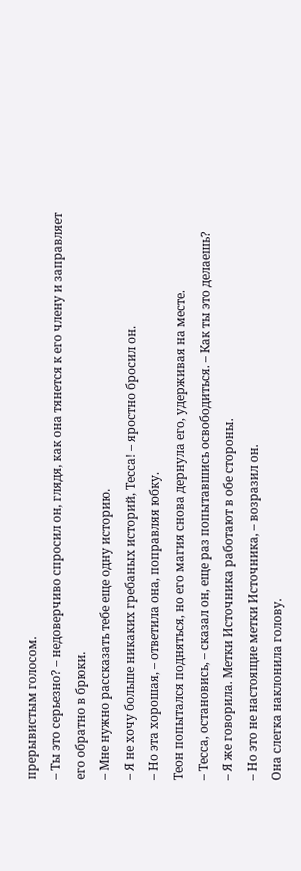прерывистым голосом.
– Ты это серьезно? – недоверчиво спросил он, глядя, как она тянется к его члену и заправляет его обратно в брюки.
– Мне нужно рассказать тебе еще одну историю.
– Я не хочу больше никаких гребаных историй, Тесса! – яростно бросил он.
– Но эта хорошая, – ответила она, поправляя юбку.
Теон попытался подняться, но его магия снова дернула его, удерживая на месте.
– Тесса, остановись, – сказал он, еще раз попытавшись освободиться. – Как ты это делаешь?
– Я же говорила. Метки Источника работают в обе стороны.
– Но это не настоящие метки Источника, – возразил он.
Она слегка наклонила голову.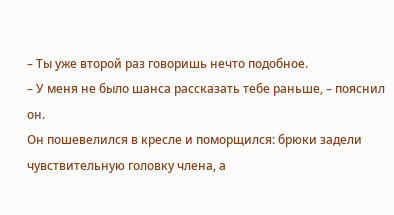– Ты уже второй раз говоришь нечто подобное.
– У меня не было шанса рассказать тебе раньше, – пояснил он.
Он пошевелился в кресле и поморщился: брюки задели чувствительную головку члена, а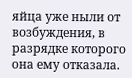яйца уже ныли от возбуждения, в разрядке которого она ему отказала.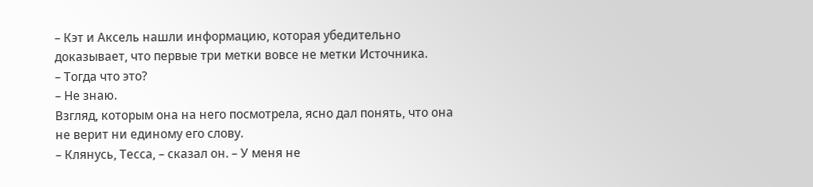– Кэт и Аксель нашли информацию, которая убедительно доказывает, что первые три метки вовсе не метки Источника.
– Тогда что это?
– Не знаю.
Взгляд, которым она на него посмотрела, ясно дал понять, что она не верит ни единому его слову.
– Клянусь, Тесса, – сказал он. – У меня не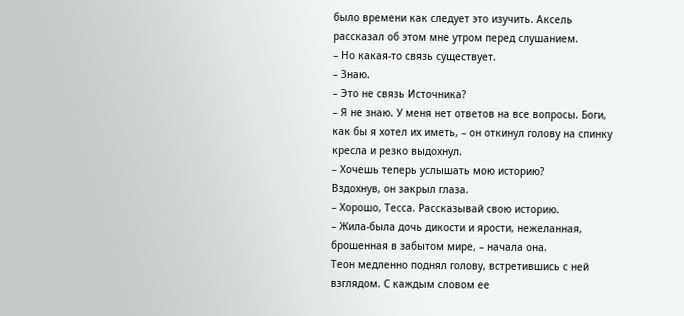было времени как следует это изучить. Аксель рассказал об этом мне утром перед слушанием.
– Но какая-то связь существует.
– Знаю.
– Это не связь Источника?
– Я не знаю. У меня нет ответов на все вопросы. Боги, как бы я хотел их иметь, – он откинул голову на спинку кресла и резко выдохнул.
– Хочешь теперь услышать мою историю?
Вздохнув, он закрыл глаза.
– Хорошо, Тесса. Рассказывай свою историю.
– Жила-была дочь дикости и ярости, нежеланная, брошенная в забытом мире, – начала она.
Теон медленно поднял голову, встретившись с ней взглядом. С каждым словом ее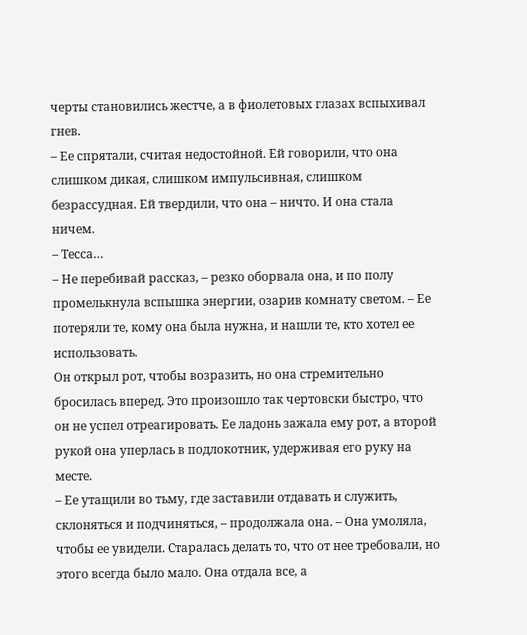черты становились жестче, а в фиолетовых глазах вспыхивал гнев.
– Ее спрятали, считая недостойной. Ей говорили, что она слишком дикая, слишком импульсивная, слишком безрассудная. Ей твердили, что она – ничто. И она стала ничем.
– Тесса…
– Не перебивай рассказ, – резко оборвала она, и по полу промелькнула вспышка энергии, озарив комнату светом. – Ее потеряли те, кому она была нужна, и нашли те, кто хотел ее использовать.
Он открыл рот, чтобы возразить, но она стремительно бросилась вперед. Это произошло так чертовски быстро, что он не успел отреагировать. Ее ладонь зажала ему рот, а второй рукой она уперлась в подлокотник, удерживая его руку на месте.
– Ее утащили во тьму, где заставили отдавать и служить, склоняться и подчиняться, – продолжала она. – Она умоляла, чтобы ее увидели. Старалась делать то, что от нее требовали, но этого всегда было мало. Она отдала все, а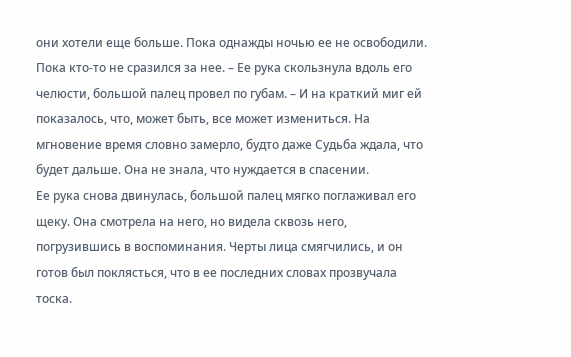они хотели еще больше. Пока однажды ночью ее не освободили. Пока кто-то не сразился за нее. – Ее рука скользнула вдоль его челюсти, большой палец провел по губам. – И на краткий миг ей показалось, что, может быть, все может измениться. На мгновение время словно замерло, будто даже Судьба ждала, что будет дальше. Она не знала, что нуждается в спасении.
Ее рука снова двинулась, большой палец мягко поглаживал его щеку. Она смотрела на него, но видела сквозь него, погрузившись в воспоминания. Черты лица смягчились, и он готов был поклясться, что в ее последних словах прозвучала тоска.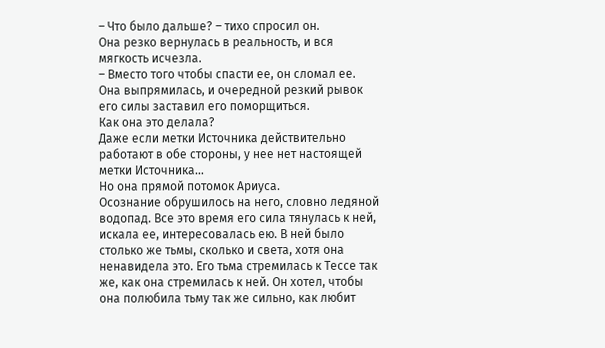– Что было дальше? – тихо спросил он.
Она резко вернулась в реальность, и вся мягкость исчезла.
– Вместо того чтобы спасти ее, он сломал ее.
Она выпрямилась, и очередной резкий рывок его силы заставил его поморщиться.
Как она это делала?
Даже если метки Источника действительно работают в обе стороны, у нее нет настоящей метки Источника…
Но она прямой потомок Ариуса.
Осознание обрушилось на него, словно ледяной водопад. Все это время его сила тянулась к ней, искала ее, интересовалась ею. В ней было столько же тьмы, сколько и света, хотя она ненавидела это. Его тьма стремилась к Тессе так же, как она стремилась к ней. Он хотел, чтобы она полюбила тьму так же сильно, как любит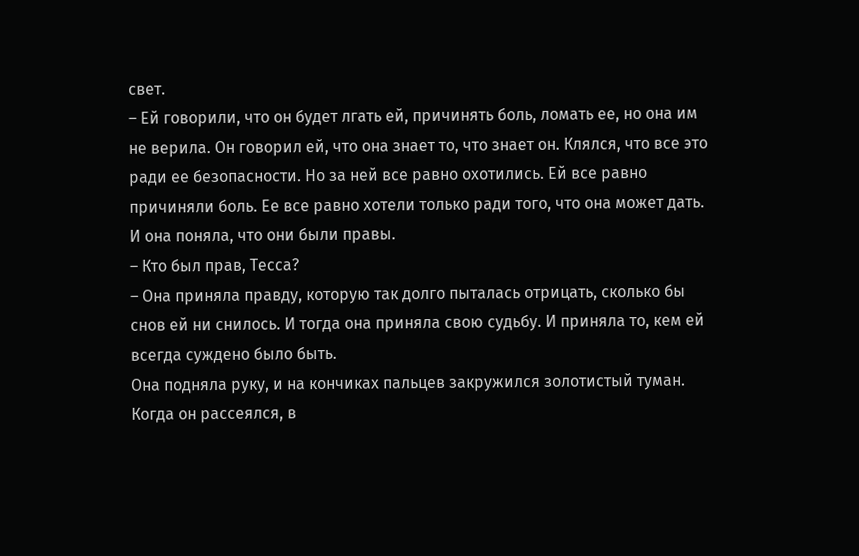свет.
– Ей говорили, что он будет лгать ей, причинять боль, ломать ее, но она им не верила. Он говорил ей, что она знает то, что знает он. Клялся, что все это ради ее безопасности. Но за ней все равно охотились. Ей все равно причиняли боль. Ее все равно хотели только ради того, что она может дать. И она поняла, что они были правы.
– Кто был прав, Тесса?
– Она приняла правду, которую так долго пыталась отрицать, сколько бы снов ей ни снилось. И тогда она приняла свою судьбу. И приняла то, кем ей всегда суждено было быть.
Она подняла руку, и на кончиках пальцев закружился золотистый туман. Когда он рассеялся, в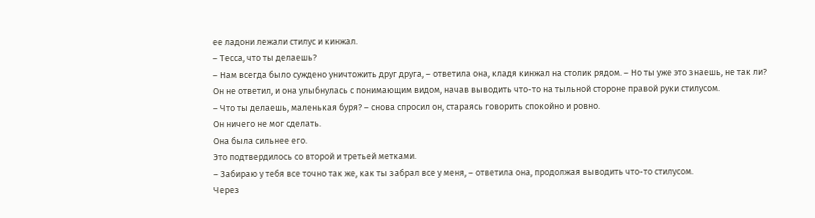ее ладони лежали стилус и кинжал.
– Тесса, что ты делаешь?
– Нам всегда было суждено уничтожить друг друга, – ответила она, кладя кинжал на столик рядом. – Но ты уже это знаешь, не так ли?
Он не ответил, и она улыбнулась с понимающим видом, начав выводить что-то на тыльной стороне правой руки стилусом.
– Что ты делаешь, маленькая буря? – снова спросил он, стараясь говорить спокойно и ровно.
Он ничего не мог сделать.
Она была сильнее его.
Это подтвердилось со второй и третьей метками.
– Забираю у тебя все точно так же, как ты забрал все у меня, – ответила она, продолжая выводить что-то стилусом.
Через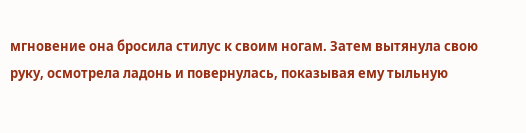мгновение она бросила стилус к своим ногам. Затем вытянула свою руку, осмотрела ладонь и повернулась, показывая ему тыльную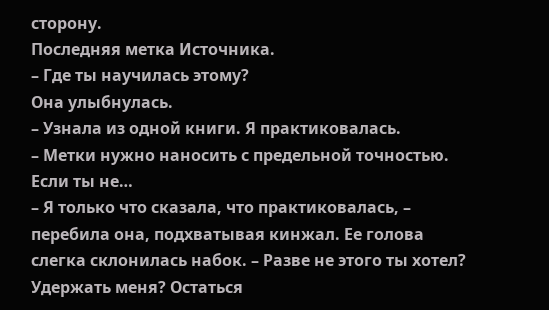сторону.
Последняя метка Источника.
– Где ты научилась этому?
Она улыбнулась.
– Узнала из одной книги. Я практиковалась.
– Метки нужно наносить с предельной точностью. Если ты не…
– Я только что сказала, что практиковалась, – перебила она, подхватывая кинжал. Ее голова слегка склонилась набок. – Разве не этого ты хотел? Удержать меня? Остаться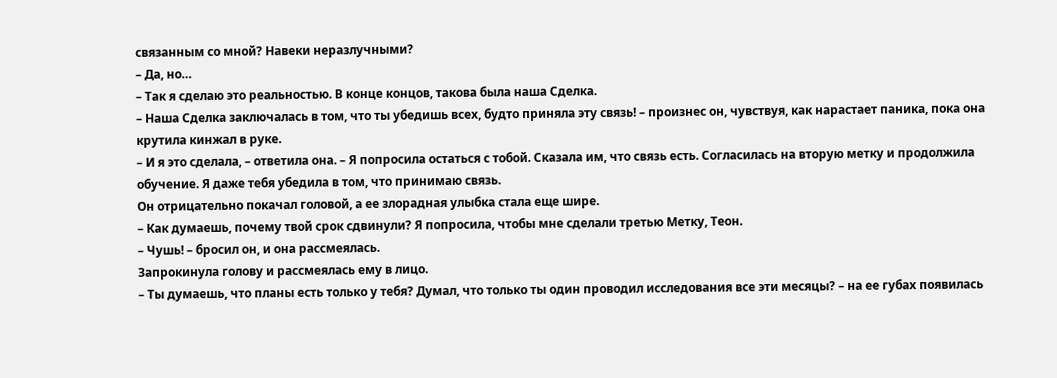связанным со мной? Навеки неразлучными?
– Да, но…
– Так я сделаю это реальностью. В конце концов, такова была наша Сделка.
– Наша Сделка заключалась в том, что ты убедишь всех, будто приняла эту связь! – произнес он, чувствуя, как нарастает паника, пока она крутила кинжал в руке.
– И я это сделала, – ответила она. – Я попросила остаться с тобой. Сказала им, что связь есть. Согласилась на вторую метку и продолжила обучение. Я даже тебя убедила в том, что принимаю связь.
Он отрицательно покачал головой, а ее злорадная улыбка стала еще шире.
– Как думаешь, почему твой срок сдвинули? Я попросила, чтобы мне сделали третью Метку, Теон.
– Чушь! – бросил он, и она рассмеялась.
Запрокинула голову и рассмеялась ему в лицо.
– Ты думаешь, что планы есть только у тебя? Думал, что только ты один проводил исследования все эти месяцы? – на ее губах появилась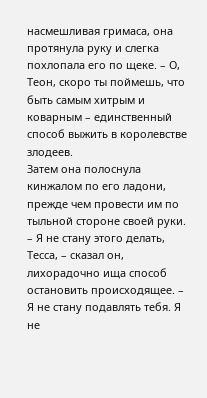насмешливая гримаса, она протянула руку и слегка похлопала его по щеке. – О, Теон, скоро ты поймешь, что быть самым хитрым и коварным – единственный способ выжить в королевстве злодеев.
Затем она полоснула кинжалом по его ладони, прежде чем провести им по тыльной стороне своей руки.
– Я не стану этого делать, Тесса, – сказал он, лихорадочно ища способ остановить происходящее. – Я не стану подавлять тебя. Я не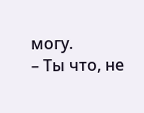могу.
– Ты что, не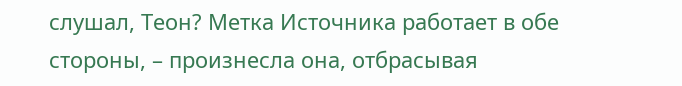слушал, Теон? Метка Источника работает в обе стороны, – произнесла она, отбрасывая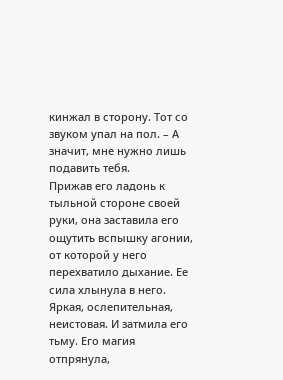кинжал в сторону. Тот со звуком упал на пол. – А значит, мне нужно лишь подавить тебя.
Прижав его ладонь к тыльной стороне своей руки, она заставила его ощутить вспышку агонии, от которой у него перехватило дыхание. Ее сила хлынула в него. Яркая, ослепительная, неистовая. И затмила его тьму. Его магия отпрянула,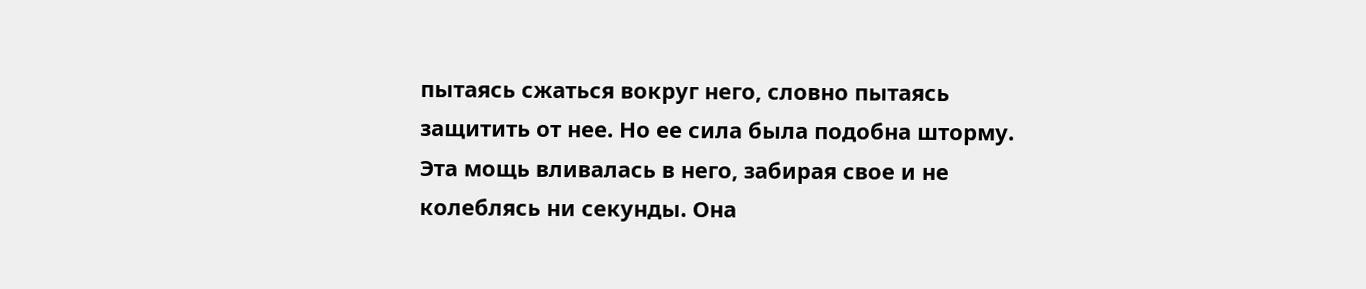пытаясь сжаться вокруг него, словно пытаясь защитить от нее. Но ее сила была подобна шторму. Эта мощь вливалась в него, забирая свое и не колеблясь ни секунды. Она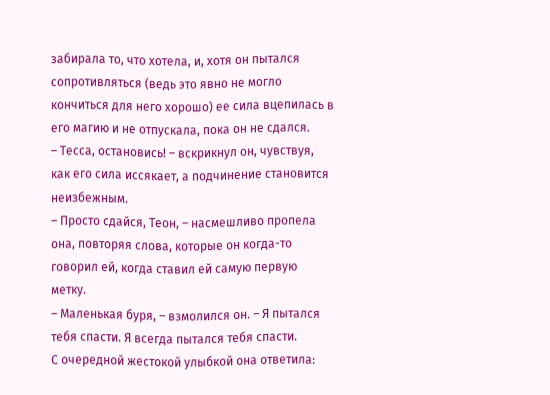забирала то, что хотела, и, хотя он пытался сопротивляться (ведь это явно не могло кончиться для него хорошо) ее сила вцепилась в его магию и не отпускала, пока он не сдался.
– Тесса, остановись! – вскрикнул он, чувствуя, как его сила иссякает, а подчинение становится неизбежным.
– Просто сдайся, Теон, – насмешливо пропела она, повторяя слова, которые он когда-то говорил ей, когда ставил ей самую первую метку.
– Маленькая буря, – взмолился он. – Я пытался тебя спасти. Я всегда пытался тебя спасти.
С очередной жестокой улыбкой она ответила: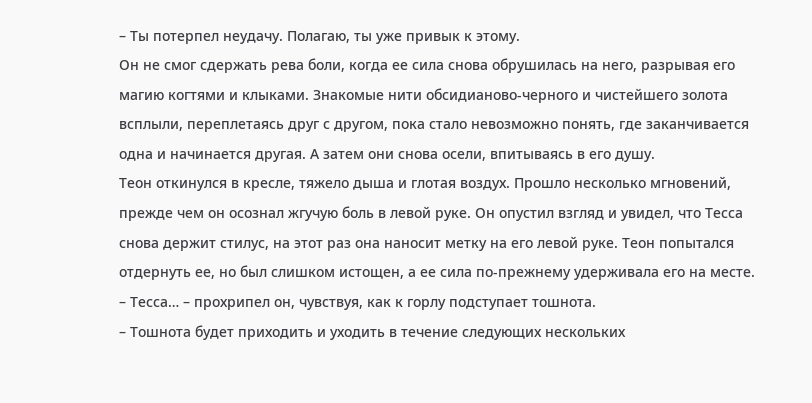– Ты потерпел неудачу. Полагаю, ты уже привык к этому.
Он не смог сдержать рева боли, когда ее сила снова обрушилась на него, разрывая его магию когтями и клыками. Знакомые нити обсидианово-черного и чистейшего золота всплыли, переплетаясь друг с другом, пока стало невозможно понять, где заканчивается одна и начинается другая. А затем они снова осели, впитываясь в его душу.
Теон откинулся в кресле, тяжело дыша и глотая воздух. Прошло несколько мгновений, прежде чем он осознал жгучую боль в левой руке. Он опустил взгляд и увидел, что Тесса снова держит стилус, на этот раз она наносит метку на его левой руке. Теон попытался отдернуть ее, но был слишком истощен, а ее сила по-прежнему удерживала его на месте.
– Тесса… – прохрипел он, чувствуя, как к горлу подступает тошнота.
– Тошнота будет приходить и уходить в течение следующих нескольких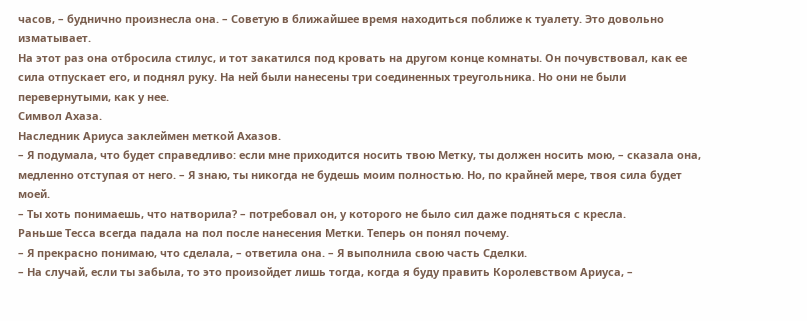часов, – буднично произнесла она. – Советую в ближайшее время находиться поближе к туалету. Это довольно изматывает.
На этот раз она отбросила стилус, и тот закатился под кровать на другом конце комнаты. Он почувствовал, как ее сила отпускает его, и поднял руку. На ней были нанесены три соединенных треугольника. Но они не были перевернутыми, как у нее.
Символ Ахаза.
Наследник Ариуса заклеймен меткой Ахазов.
– Я подумала, что будет справедливо: если мне приходится носить твою Метку, ты должен носить мою, – сказала она, медленно отступая от него. – Я знаю, ты никогда не будешь моим полностью. Но, по крайней мере, твоя сила будет моей.
– Ты хоть понимаешь, что натворила? – потребовал он, у которого не было сил даже подняться с кресла.
Раньше Тесса всегда падала на пол после нанесения Метки. Теперь он понял почему.
– Я прекрасно понимаю, что сделала, – ответила она. – Я выполнила свою часть Сделки.
– На случай, если ты забыла, то это произойдет лишь тогда, когда я буду править Королевством Ариуса, –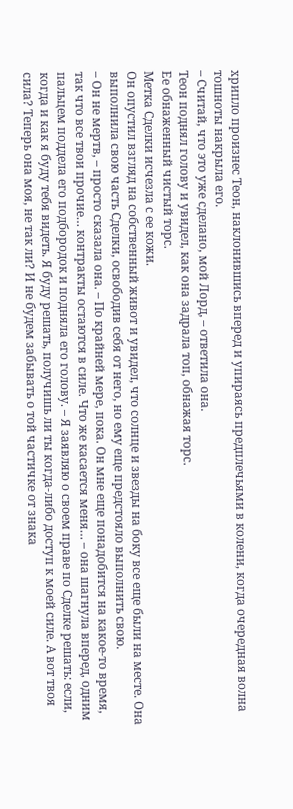хрипло произнес Теон, наклонившись вперед и упираясь предплечьями в колени, когда очередная волна тошноты накрыла его.
– Считай, что это уже сделано, мой Лорд, – ответила она.
Теон поднял голову и увидел, как она задрала топ, обнажая торс.
Ее обнаженный чистый торс.
Метка Сделки исчезла с ее кожи.
Он опустил взгляд на собственный живот и увидел, что солнце и звезды на боку все еще были на месте. Она выполнила свою часть Сделки, освободив себя от него, но ему еще предстояло выполнить свою.
– Он не мертв, – просто сказала она. – По крайней мере, пока. Он мне еще понадобится на какое-то время, так что все твои прочие… контракты остаются в силе. Что же касается меня… – она шагнула вперед, одним пальцем поддела его подбородок и подняла его голову. – Я заявляю о своем праве по Сделке решать: если, когда и как я буду тебя видеть. Я буду решать, получишь ли ты когда-либо доступ к моей силе. А вот твоя сила? Теперь она моя, не так ли? И не будем забывать о той частичке от знака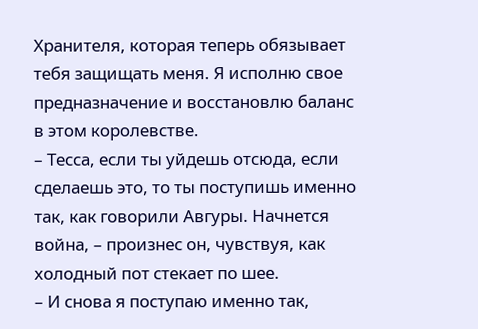Хранителя, которая теперь обязывает тебя защищать меня. Я исполню свое предназначение и восстановлю баланс в этом королевстве.
– Тесса, если ты уйдешь отсюда, если сделаешь это, то ты поступишь именно так, как говорили Авгуры. Начнется война, – произнес он, чувствуя, как холодный пот стекает по шее.
– И снова я поступаю именно так,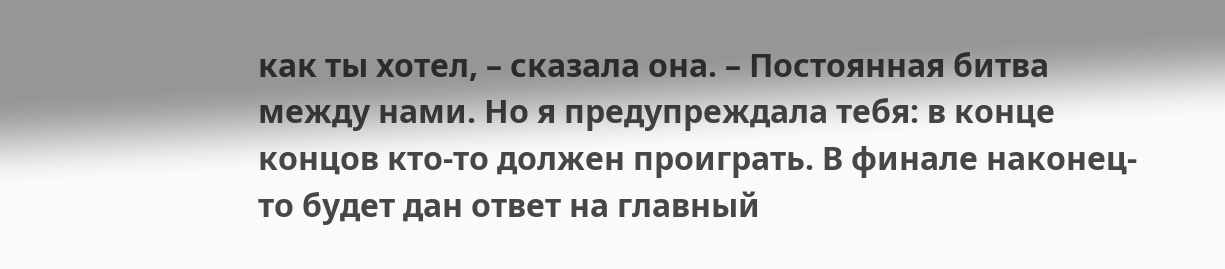как ты хотел, – сказала она. – Постоянная битва между нами. Но я предупреждала тебя: в конце концов кто-то должен проиграть. В финале наконец-то будет дан ответ на главный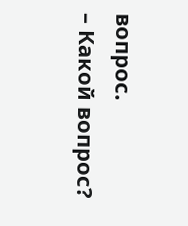вопрос.
– Какой вопрос?